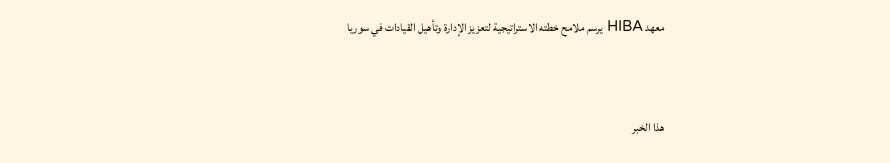معهد HIBA يرسم ملامح خطته الاستراتيجية لتعزيز الإدارة وتأهيل القيادات في سوريا


هذا الخبر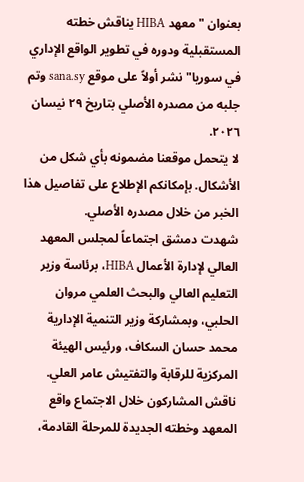بعنوان "معهد HIBA يناقش خطته المستقبلية ودوره في تطوير الواقع الإداري في سوريا" نشر أولاً على موقع sana.sy وتم جلبه من مصدره الأصلي بتاريخ ٢٩ نيسان ٢٠٢٦.
لا يتحمل موقعنا مضمونه بأي شكل من الأشكال. بإمكانكم الإطلاع على تفاصيل هذا الخبر من خلال مصدره الأصلي.
شهدت دمشق اجتماعاً لمجلس المعهد العالي لإدارة الأعمال HIBA، برئاسة وزير التعليم العالي والبحث العلمي مروان الحلبي، وبمشاركة وزير التنمية الإدارية محمد حسان السكاف، ورئيس الهيئة المركزية للرقابة والتفتيش عامر العلي. ناقش المشاركون خلال الاجتماع واقع المعهد وخطته الجديدة للمرحلة القادمة،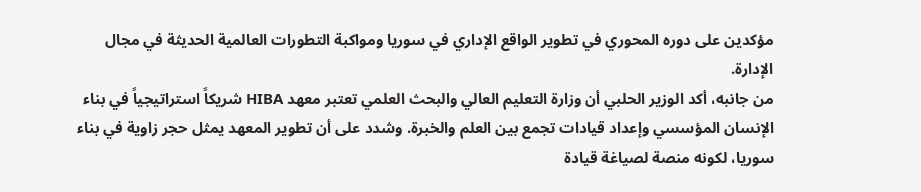مؤكدين على دوره المحوري في تطوير الواقع الإداري في سوريا ومواكبة التطورات العالمية الحديثة في مجال الإدارة.
من جانبه، أكد الوزير الحلبي أن وزارة التعليم العالي والبحث العلمي تعتبر معهد HIBA شريكاً استراتيجياً في بناء الإنسان المؤسسي وإعداد قيادات تجمع بين العلم والخبرة. وشدد على أن تطوير المعهد يمثل حجر زاوية في بناء سوريا، لكونه منصة لصياغة قيادة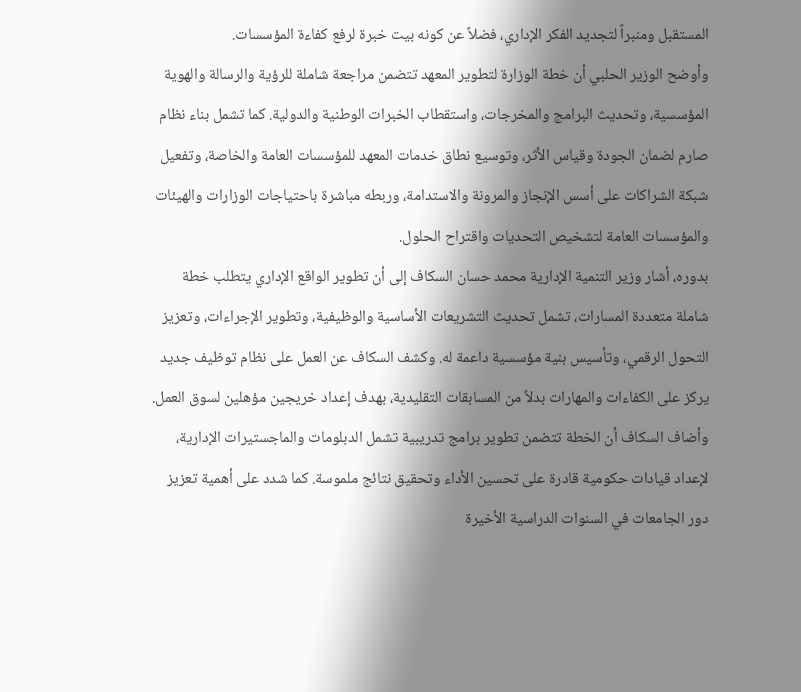المستقبل ومنبراً لتجديد الفكر الإداري، فضلاً عن كونه بيت خبرة لرفع كفاءة المؤسسات.
وأوضح الوزير الحلبي أن خطة الوزارة لتطوير المعهد تتضمن مراجعة شاملة للرؤية والرسالة والهوية المؤسسية، وتحديث البرامج والمخرجات، واستقطاب الخبرات الوطنية والدولية. كما تشمل بناء نظام صارم لضمان الجودة وقياس الأثر، وتوسيع نطاق خدمات المعهد للمؤسسات العامة والخاصة، وتفعيل شبكة الشراكات على أسس الإنجاز والمرونة والاستدامة، وربطه مباشرة باحتياجات الوزارات والهيئات والمؤسسات العامة لتشخيص التحديات واقتراح الحلول.
بدوره، أشار وزير التنمية الإدارية محمد حسان السكاف إلى أن تطوير الواقع الإداري يتطلب خطة شاملة متعددة المسارات، تشمل تحديث التشريعات الأساسية والوظيفية، وتطوير الإجراءات، وتعزيز التحول الرقمي، وتأسيس بنية مؤسسية داعمة له. وكشف السكاف عن العمل على نظام توظيف جديد يركز على الكفاءات والمهارات بدلاً من المسابقات التقليدية، بهدف إعداد خريجين مؤهلين لسوق العمل.
وأضاف السكاف أن الخطة تتضمن تطوير برامج تدريبية تشمل الدبلومات والماجستيرات الإدارية، لإعداد قيادات حكومية قادرة على تحسين الأداء وتحقيق نتائج ملموسة. كما شدد على أهمية تعزيز دور الجامعات في السنوات الدراسية الأخيرة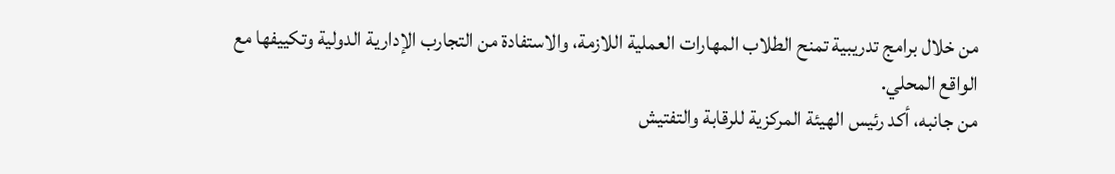من خلال برامج تدريبية تمنح الطلاب المهارات العملية اللازمة، والاستفادة من التجارب الإدارية الدولية وتكييفها مع الواقع المحلي.
من جانبه، أكد رئيس الهيئة المركزية للرقابة والتفتيش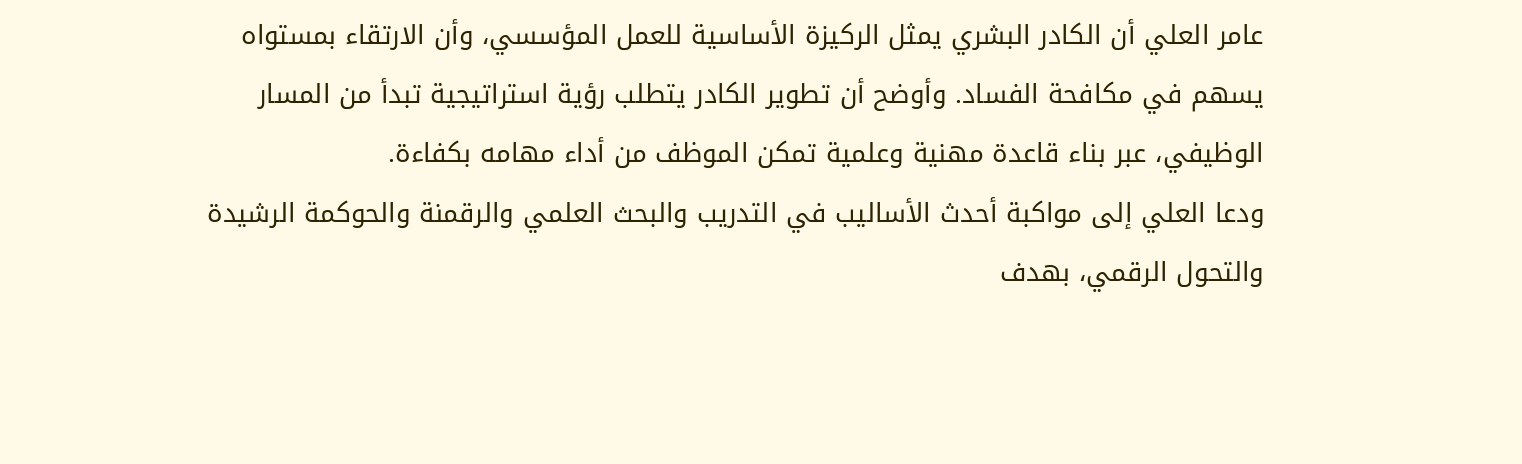عامر العلي أن الكادر البشري يمثل الركيزة الأساسية للعمل المؤسسي، وأن الارتقاء بمستواه يسهم في مكافحة الفساد. وأوضح أن تطوير الكادر يتطلب رؤية استراتيجية تبدأ من المسار الوظيفي، عبر بناء قاعدة مهنية وعلمية تمكن الموظف من أداء مهامه بكفاءة.
ودعا العلي إلى مواكبة أحدث الأساليب في التدريب والبحث العلمي والرقمنة والحوكمة الرشيدة والتحول الرقمي، بهدف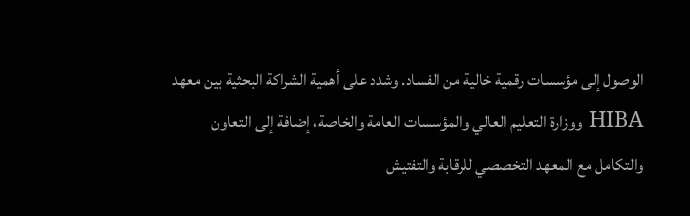الوصول إلى مؤسسات رقمية خالية من الفساد. وشدد على أهمية الشراكة البحثية بين معهد HIBA ووزارة التعليم العالي والمؤسسات العامة والخاصة، إضافة إلى التعاون والتكامل مع المعهد التخصصي للرقابة والتفتيش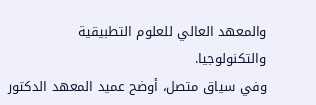والمعهد العالي للعلوم التطبيقية والتكنولوجيا.
وفي سياق متصل، أوضح عميد المعهد الدكتور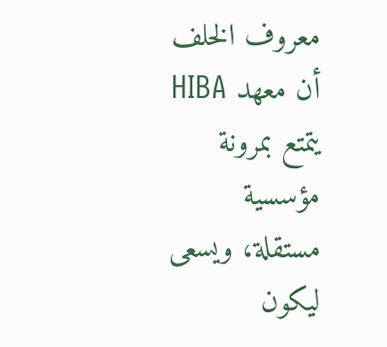معروف الخلف أن معهد HIBA يتمتع بمرونة مؤسسية مستقلة، ويسعى ليكون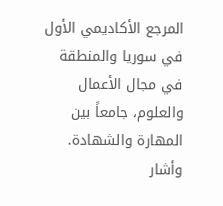المرجع الأكاديمي الأول في سوريا والمنطقة في مجال الأعمال والعلوم، جامعاً بين المهارة والشهادة. وأشار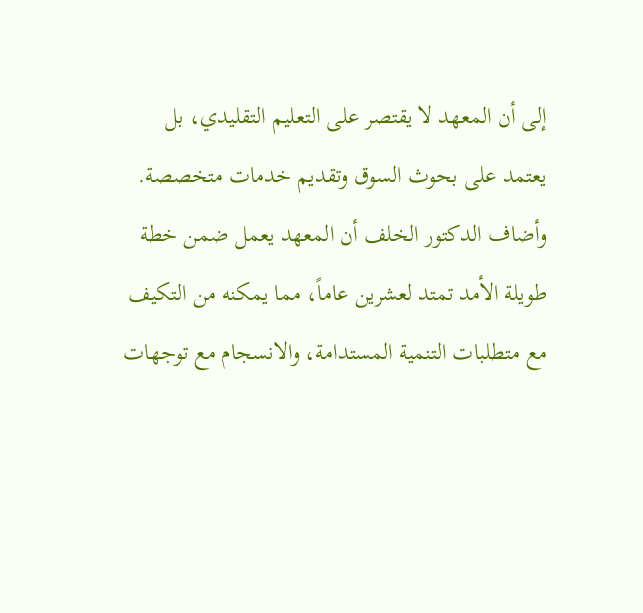إلى أن المعهد لا يقتصر على التعليم التقليدي، بل يعتمد على بحوث السوق وتقديم خدمات متخصصة.
وأضاف الدكتور الخلف أن المعهد يعمل ضمن خطة طويلة الأمد تمتد لعشرين عاماً، مما يمكنه من التكيف مع متطلبات التنمية المستدامة، والانسجام مع توجهات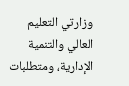وزارتي التعليم العالي والتنمية الإدارية، ومتطلبات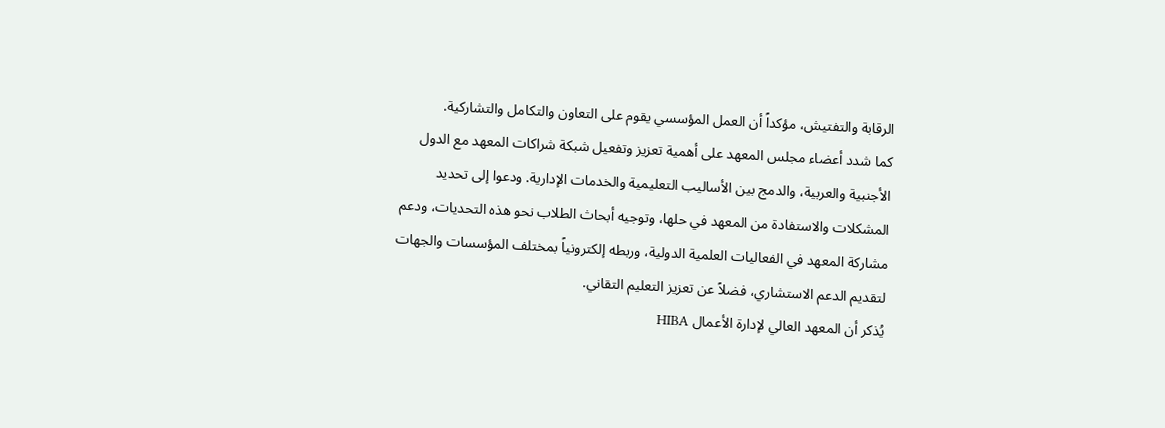الرقابة والتفتيش، مؤكداً أن العمل المؤسسي يقوم على التعاون والتكامل والتشاركية.
كما شدد أعضاء مجلس المعهد على أهمية تعزيز وتفعيل شبكة شراكات المعهد مع الدول الأجنبية والعربية، والدمج بين الأساليب التعليمية والخدمات الإدارية. ودعوا إلى تحديد المشكلات والاستفادة من المعهد في حلها، وتوجيه أبحاث الطلاب نحو هذه التحديات، ودعم مشاركة المعهد في الفعاليات العلمية الدولية، وربطه إلكترونياً بمختلف المؤسسات والجهات لتقديم الدعم الاستشاري، فضلاً عن تعزيز التعليم التقاني.
يُذكر أن المعهد العالي لإدارة الأعمال HIBA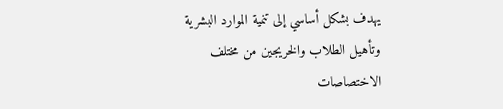يهدف بشكل أساسي إلى تنمية الموارد البشرية وتأهيل الطلاب والخريجين من مختلف الاختصاصات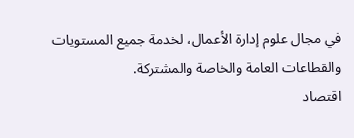في مجال علوم إدارة الأعمال، لخدمة جميع المستويات والقطاعات العامة والخاصة والمشتركة.
اقتصاد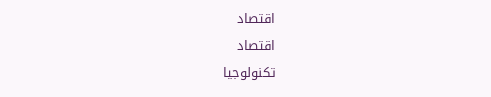اقتصاد
اقتصاد
تكنولوجيا